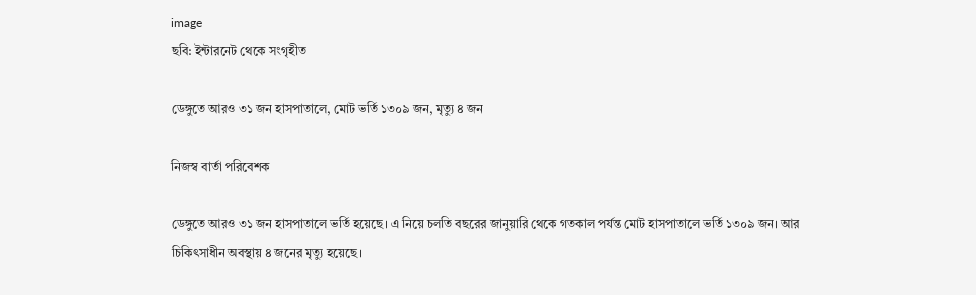image
ছবি: ইন্টারনেট থেকে সংগৃহীত

ডেঙ্গুতে আরও ৩১ জন হাসপাতালে, মোট ভর্তি ১৩০৯ জন, মৃত্যু ৪ জন

নিজস্ব বার্তা পরিবেশক

ডেঙ্গুতে আরও ৩১ জন হাসপাতালে ভর্তি হয়েছে। এ নিয়ে চলতি বছরের জানুয়ারি থেকে গতকাল পর্যন্ত মোট হাসপাতালে ভর্তি ১৩০৯ জন। আর চিকিৎসাধীন অবস্থায় ৪ জনের মৃত্যু হয়েছে।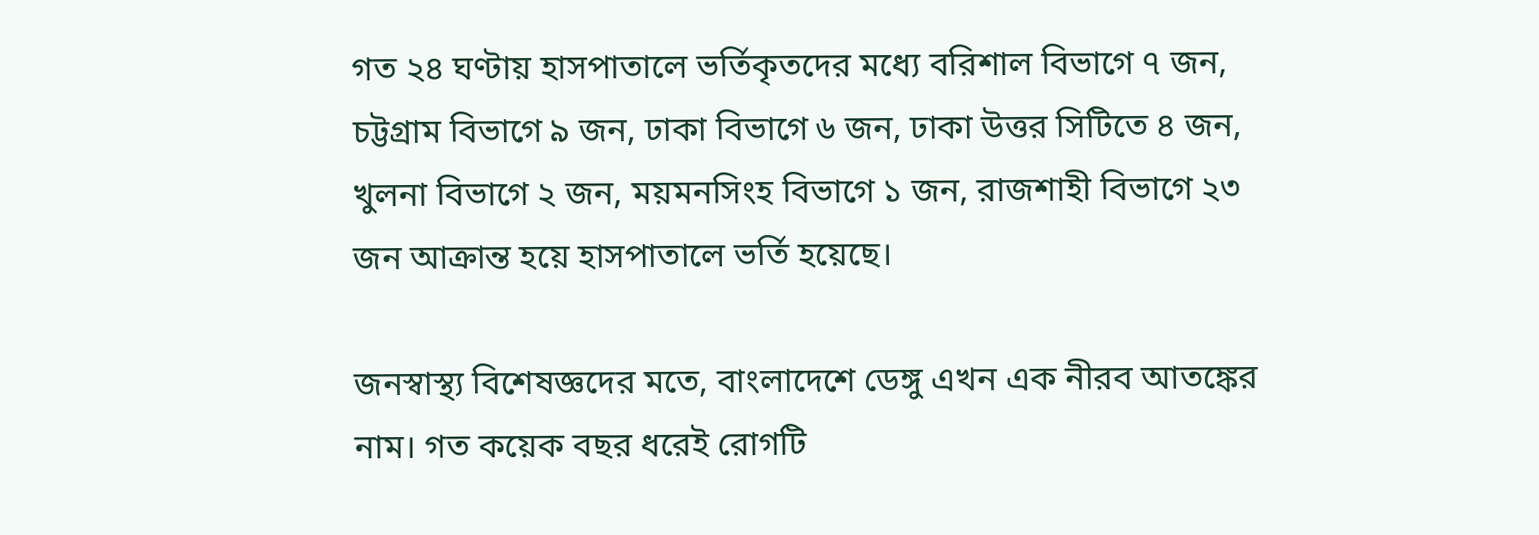গত ২৪ ঘণ্টায় হাসপাতালে ভর্তিকৃতদের মধ্যে বরিশাল বিভাগে ৭ জন, চট্টগ্রাম বিভাগে ৯ জন, ঢাকা বিভাগে ৬ জন, ঢাকা উত্তর সিটিতে ৪ জন, খুলনা বিভাগে ২ জন, ময়মনসিংহ বিভাগে ১ জন, রাজশাহী বিভাগে ২৩ জন আক্রান্ত হয়ে হাসপাতালে ভর্তি হয়েছে।

জনস্বাস্থ্য বিশেষজ্ঞদের মতে, বাংলাদেশে ডেঙ্গু এখন এক নীরব আতঙ্কের নাম। গত কয়েক বছর ধরেই রোগটি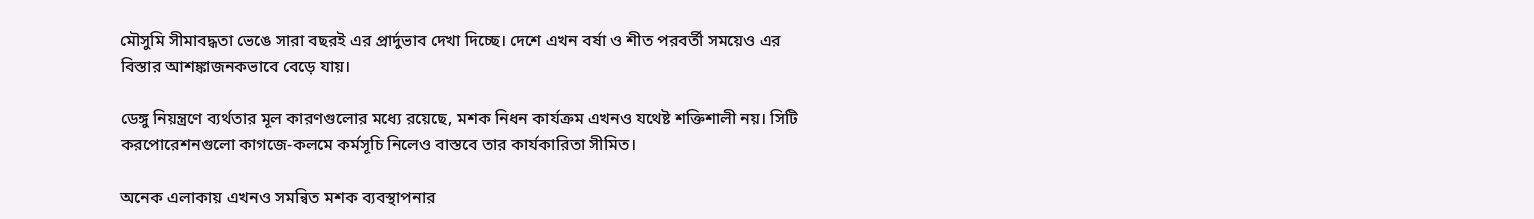মৌসুমি সীমাবদ্ধতা ভেঙে সারা বছরই এর প্রার্দুভাব দেখা দিচ্ছে। দেশে এখন বর্ষা ও শীত পরবর্তী সময়েও এর বিস্তার আশঙ্কাজনকভাবে বেড়ে যায়।

ডেঙ্গু নিয়ন্ত্রণে ব্যর্থতার মূল কারণগুলোর মধ্যে রয়েছে, মশক নিধন কার্যক্রম এখনও যথেষ্ট শক্তিশালী নয়। সিটি করপোরেশনগুলো কাগজে-কলমে কর্মসূচি নিলেও বাস্তবে তার কার্যকারিতা সীমিত।

অনেক এলাকায় এখনও সমন্বিত মশক ব্যবস্থাপনার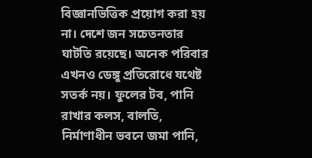বিজ্ঞানভিত্তিক প্রয়োগ করা হয় না। দেশে জন সচেতনতার ঘাটতি রয়েছে। অনেক পরিবার এখনও ডেঙ্গু প্রতিরোধে যথেষ্ট সতর্ক নয়। ফুলের টব, পানি রাখার কলস, বালতি, নির্মাণাধীন ভবনে জমা পানি,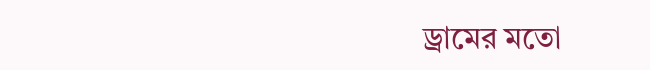ড্রামের মতো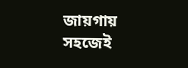জায়গায় সহজেই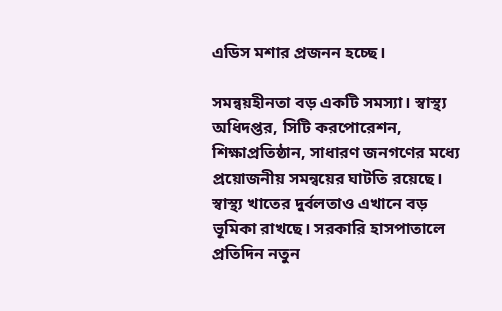এডিস মশার প্রজনন হচ্ছে।

সমন্বয়হীনতা বড় একটি সমস্যা। স্বাস্থ্য অধিদপ্তর, সিটি করপোরেশন, শিক্ষাপ্রতিষ্ঠান, সাধারণ জনগণের মধ্যে প্রয়োজনীয় সমন্বয়ের ঘাটতি রয়েছে। স্বাস্থ্য খাতের দুর্বলতাও এখানে বড় ভূমিকা রাখছে। সরকারি হাসপাতালে প্রতিদিন নতুন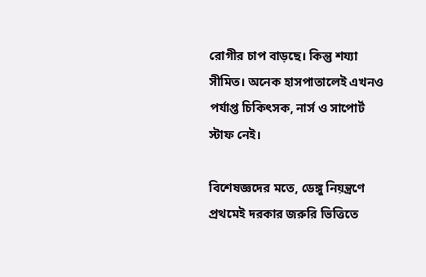রোগীর চাপ বাড়ছে। কিন্তু শয্যা সীমিত। অনেক হাসপাতালেই এখনও পর্যাপ্ত চিকিৎসক, নার্স ও সাপোর্ট স্টাফ নেই।

বিশেষজ্ঞদের মতে, ডেঙ্গু নিয়ন্ত্রণে প্রথমেই দরকার জরুরি ভিত্তিতে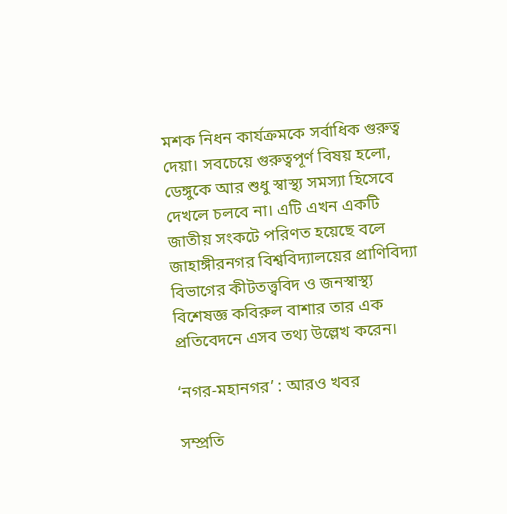মশক নিধন কার্যক্রমকে সর্বাধিক গুরুত্ব দেয়া। সবচেয়ে গুরুত্বপূর্ণ বিষয় হলো, ডেঙ্গুকে আর শুধু স্বাস্থ্য সমস্যা হিসেবে দেখলে চলবে না। এটি এখন একটি জাতীয় সংকটে পরিণত হয়েছে বলে জাহাঙ্গীরনগর বিশ্ববিদ্যালয়ের প্রাণিবিদ্যা বিভাগের কীটতত্ত্ববিদ ও জনস্বাস্থ্য বিশেষজ্ঞ কবিরুল বাশার তার এক প্রতিবেদনে এসব তথ্য উল্লেখ করেন।

‘নগর-মহানগর’ : আরও খবর

সম্প্রতি